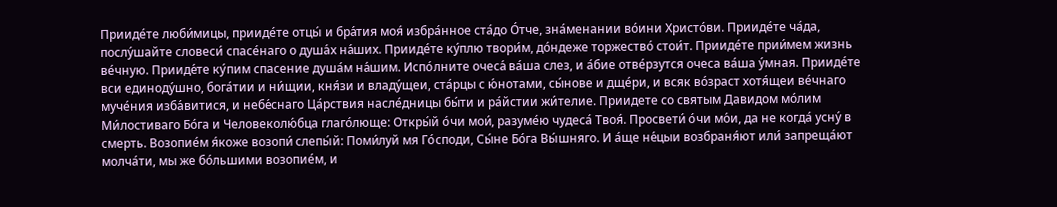Прииде́те люби́мицы, прииде́те отцы́ и бра́тия моя́ избра́нное ста́до О́тче, зна́менании во́ини Христо́ви. Прииде́те ча́да, послу́шайте словеси́ спасе́наго о душа́х на́ших. Прииде́те ку́плю твори́м, до́ндеже торжество́ стои́т. Прииде́те прии́мем жизнь ве́чную. Прииде́те ку́пим спасение душа́м на́шим. Испо́лните очеса́ ва́ша слез, и а́бие отве́рзутся очеса ва́ша у́мная. Прииде́те вси единоду́шно, бога́тии и ни́щии, кня́зи и владу́щеи, ста́рцы с ю́нотами, сы́нове и дще́ри, и всяк во́зраст хотя́щеи ве́чнаго муче́ния изба́витися, и небе́снаго Ца́рствия насле́дницы бы́ти и ра́йстии жи́телие. Приидете со святым Давидом мо́лим Ми́лостиваго Бо́га и Человеколю́бца глаго́люще: Откры́й о́чи мои́, разуме́ю чудеса́ Твоя́. Просвети́ о́чи мо́и, да не когда́ усну́ в смерть. Возопие́м я́коже возопи́ слепы́й: Поми́луй мя Го́споди, Сы́не Бо́га Вы́шняго. И а́ще не́цыи возбраня́ют или́ запреща́ют молча́ти, мы же бо́льшими возопие́м, и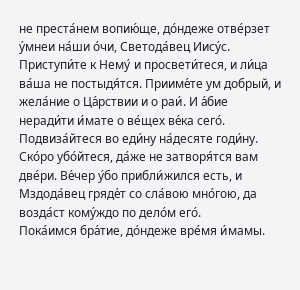не преста́нем вопию́ще, до́ндеже отве́рзет у́мнеи на́ши о́чи, Светода́вец Иису́с.
Приступи́те к Нему́ и просвети́теся, и ли́ца ва́ша не постыдя́тся. Прииме́те ум добрый, и жела́ние о Ца́рствии и о раи́. И а́бие неради́ти и́мате о ве́щех ве́ка сего́. Подвиза́йтеся во еди́ну на́десяте годи́ну. Ско́ро убо́йтеся, да́же не затворя́тся вам две́ри. Ве́чер у́бо прибли́жился есть, и Мздода́вец гряде́т со сла́вою мно́гою, да возда́ст кому́ждо по дело́м его́.
Пока́имся бра́тие, до́ндеже вре́мя и́мамы.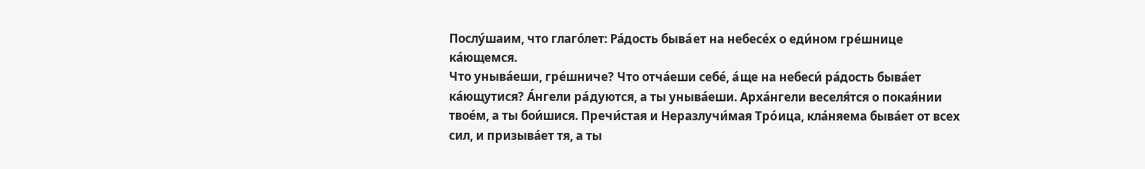Послу́шаим, что глаго́лет: Ра́дость быва́ет на небесе́х о еди́ном гре́шнице ка́ющемся.
Что уныва́еши, гре́шниче? Что отча́еши себе́, а́ще на небеси́ ра́дость быва́ет ка́ющутися? А́нгели ра́дуются, а ты уныва́еши. Арха́нгели веселя́тся о покая́нии твое́м, а ты бои́шися. Пречи́стая и Неразлучи́мая Тро́ица, кла́няема быва́ет от всех сил, и призыва́ет тя, а ты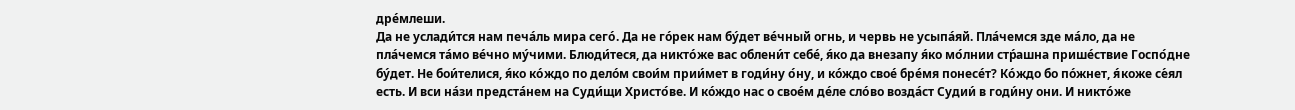дре́млеши.
Да не услади́тся нам печа́ль мира сего́. Да не го́рек нам бу́дет ве́чный огнь, и червь не усыпа́яй. Пла́чемся зде ма́ло, да не пла́чемся та́мо ве́чно му́чими. Блюди́теся, да никто́же вас облени́т себе́, я́ко да внезапу я́ко мо́лнии стр́ашна прише́ствие Госпо́дне бу́дет. Не бои́телися, я́ко ко́ждо по дело́м свои́м прии́мет в годи́ну о́ну, и ко́ждо свое́ бре́мя понесе́т? Ко́ждо бо по́жнет, я́коже се́ял есть. И вси на́зи предста́нем на Суди́щи Христо́ве. И ко́ждо нас о свое́м де́ле сло́во возда́ст Судии́ в годи́ну они. И никто́же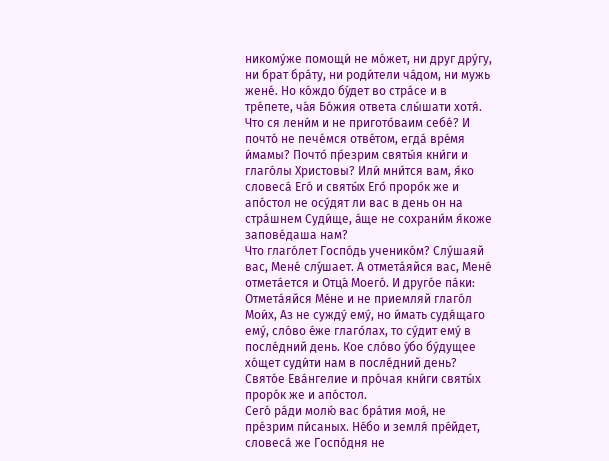никому́же помощи́ не мо́жет, ни друг дру́гу, ни брат бра́ту, ни роди́тели ча́дом, ни мужь жене́. Но ко́ждо бу́дет во стра́се и в тре́пете, ча́я Бо́жия ответа слы́шати хотя́. Что ся лени́м и не пригото́ваим себе́? И почто́ не пече́мся отве́том, егда́ вре́мя и́мамы? Почто́ пр́езрим святы́я кни́ги и глаго́лы Христовы? Или́ мни́тся вам, я́ко словеса́ Его́ и святы́х Его́ проро́к же и апо́стол не осу́дят ли вас в день он на стра́шнем Суди́ще, а́ще не сохрани́м я́коже запове́даша нам?
Что глаго́лет Госпо́дь ученико́м? Слу́шаяй вас, Мене́ слу́шает. А отмета́яйся вас, Мене́ отмета́ется и Отца́ Моего́. И друго́е па́ки: Отмета́яйся Ме́не и не приемляй глаго́л Мои́х, Аз не сужду́ ему́, но и́мать судя́щаго ему́, сло́во е́же глаго́лах, то су́дит ему́ в после́дний день. Кое сло́во у́бо бу́дущее хо́щет суди́ти нам в после́дний день? Свято́е Ева́нгелие и про́чая кни́ги святы́х проро́к же и апо́стол.
Сего́ ра́ди молю́ вас бра́тия моя́, не пре́зрим пи́саных. Не́бо и земля́ пре́йдет, словеса́ же Госпо́дня не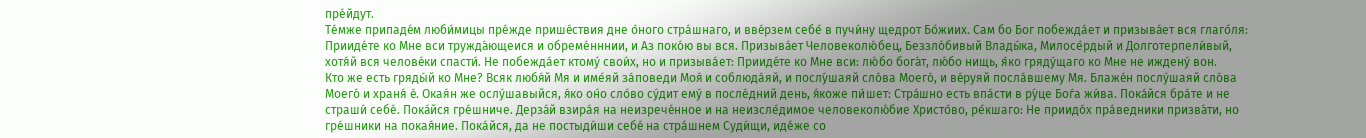пре́йдут.
Те́мже припаде́м люби́мицы пре́жде прише́ствия дне о́ного стра́шнаго, и вве́рзем себе́ в пучи́ну щедрот Бо́жиих. Сам бо Бог побежда́ет и призыва́ет вся глаго́ля: Прииде́те ко Мне вси тружда́ющеися и обреме́нннии, и Аз поко́ю вы вся. Призыва́ет Человеколю́бец, Беззло́бивый Влады́ка, Милосе́рдый и Долготерпели́вый, хотя́й вся челове́ки спасти́. Не побежда́ет ктому́ свои́х, но и призыва́ет: Прииде́те ко Мне вси: лю́бо бога́т, лю́бо нищь, я́ко гряду́щаго ко Мне не иждену́ вон.
Кто же есть гряды́й ко Мне? Всяк любя́й Мя и име́яй за́поведи Моя́ и соблюда́яй, и послу́шаяй сло́ва Моего́, и ве́руяй посла́вшему Мя. Блаже́н послу́шаяй сло́ва Моего́ и храня́ е́. Окая́н же ослу́шавыйся, я́ко он́о сло́во су́дит ему́ в после́дний день, я́коже пи́шет: Стра́шно есть впа́сти в ру́це Боѓа жи́ва. Пока́йся бра́те и не страши́ себе́. Пока́йся гре́шниче. Дерза́й взира́я на неизрече́нное и на неизсле́димое человеколю́бие Христо́во, ре́кшаго: Не приидо́х пра́ведники призва́ти, но гре́шники на покая́ние. Пока́йся, да не постыди́ши себе́ на стра́шнем Суди́щи, иде́же со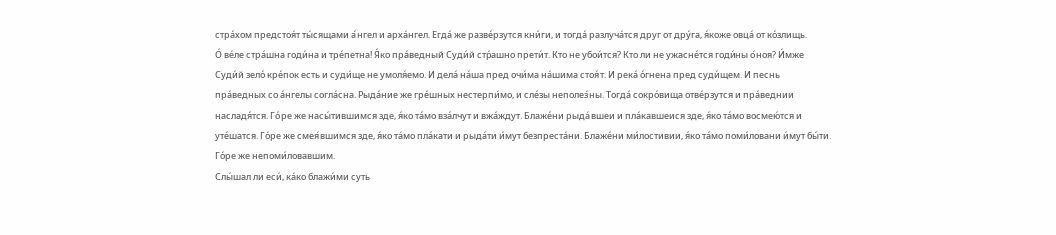стра́хом предстоя́т ты́сящами а́нгел и арха́нгел. Егда́ же разве́рзутся кни́ги, и тогда́ разлуча́тся друг от дру́га, я́коже овца́ от ко́злищь.
О́ ве́ле стра́шна годи́на и тре́петна! Я́ко пра́ведный Суди́й стр́ашно прети́т. Кто не убои́тся? Кто ли не ужасне́тся годи́ны о́ноя? И́мже Суди́й зело́ кре́пок есть и суди́ще не умоля́емо. И дела́ на́ша пред очи́ма на́шима стоя́т. И река́ о́гнена пред суди́щем. И песнь пра́ведных со а́нгелы согла́сна. Рыда́ние же гре́шных нестерпи́мо, и сле́зы неполез́ны. Тогда́ сокро́вища отве́рзутся и пра́веднии насладя́тся. Го́ре же насы́тившимся зде, я́ко та́мо вза́лчут и вжа́ждут. Блаже́ни рыда́вшеи и пла́кавшеися зде, я́ко та́мо восмею́тся и уте́шатся. Го́ре же смея́вшимся зде, я́ко та́мо пла́кати и рыда́ти и́мут безпреста́ни. Блаже́ни ми́лостивии, я́ко та́мо поми́ловани и́мут бы́ти. Го́ре же непоми́ловавшим.
Слы́шал ли еси́, ка́ко блажи́ми суть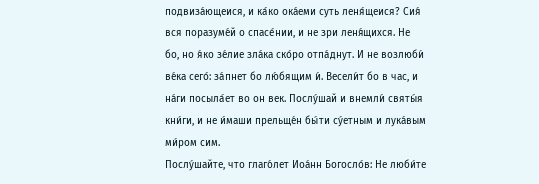подвиза́ющеися, и ка́ко ока́еми суть леня́щеися? Сия́ вся поразуме́й о спасе́нии, и не зри леня́щихся. Не бо, но я́ко зе́лие зла́ка ско́ро отпа́днут. И не возлюби́ ве́ка сего́: за́пнет бо лю́бящим и́. Весели́т бо в час, и на́ги посыла́ет во он век. Послу́шай и внемли́ святы́я кни́ги, и не и́маши прельще́н бы́ти су́етным и лука́вым ми́ром сим.
Послу́шайте, что глаго́лет Иоа́нн Богосло́в: Не люби́те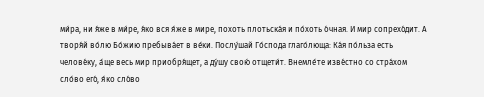ми́ра, ни я́же в ми́ре, я́ко вся я́же в мире, похоть плотьска́я и по́хоть о́чная. И мир сопрехо́дит. А творя́й во́лю Бо́жию пребыва́ет в ве́ки. Послу́шай Го́спода глаго́люща: Ка́я по́льза есть челове́ку, а́ще весь мир приобря́щет, а ду́шу свою́ отщети́т. Внемле́те изве́стно со стра́хом сло́во его́, я́ко сло́во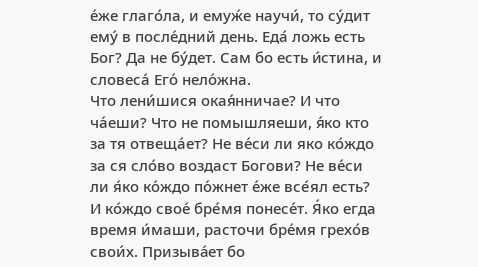е́же глаго́ла, и емуж́е научи́, то су́дит ему́ в после́дний день. Еда́ ложь есть Бог? Да не бу́дет. Сам бо есть и́стина, и словеса́ Его́ нело́жна.
Что лени́шися окая́нничае? И что ча́еши? Что не помышляеши, я́ко кто за тя отвеща́ет? Не ве́си ли яко ко́ждо за ся сло́во воздаст Богови? Не ве́си ли я́ко ко́ждо по́жнет е́же все́ял есть? И ко́ждо свое́ бре́мя понесе́т. Я́ко егда время и́маши, расточи бре́мя грехо́в свои́х. Призыва́ет бо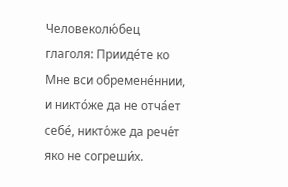Человеколю́бец глаголя: Прииде́те ко Мне вси обремене́ннии, и никто́же да не отча́ет себе́, никто́же да рече́т яко не согреши́х.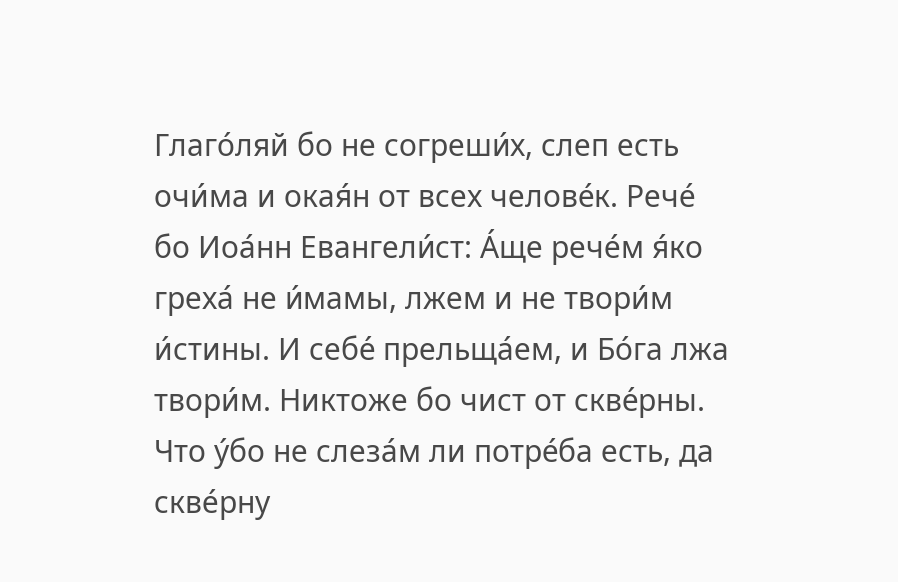Глаго́ляй бо не согреши́х, слеп есть очи́ма и окая́н от всех челове́к. Рече́ бо Иоа́нн Евангели́ст: А́ще рече́м я́ко греха́ не и́мамы, лжем и не твори́м и́стины. И себе́ прельща́ем, и Бо́га лжа твори́м. Никтоже бо чист от скве́рны. Что у́бо не слеза́м ли потре́ба есть, да скве́рну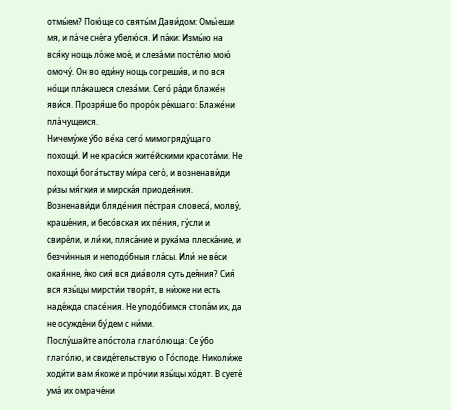отмы́ем? Пою́ще со святы́м Дави́дом: Омы́еши мя, и па́че сне́га убелю́ся. И па́ки: Измы́ю на вся́ку нощь ло́же мое́, и слеза́ми посте́лю мою́ омочу́. Он во еди́ну нощь согреши́в, и по вся но́щи пла́кашеся слеза́ми. Сего́ ра́ди блаже́н яви́ся. Прозря́ше бо проро́к ре́кшаго: Блаже́ни пла́чущеися.
Ничему́же у́бо ве́ка сего́ мимогряду́щаго похощи́. И не краси́ся жите́йскими красота́ми. Не похощи́ бога́тьству ми́ра сего́, и возненави́ди ри́зы мя́гкия и мирска́я приодея́ния. Возненави́ди бляде́ния пе́страя словеса́, молву́, краше́ния, и бесо́вская их пе́ния, гу́сли и свире́ли, и ли́ки, пляса́ние и рука́ма плеска́ние, и безчи́нныя и неподо́бныя гла́сы. Или́ не ве́си окая́нне, я́ко сия́ вся диа́воля суть дея́ния? Сия́ вся язы́цы мирсти́и творя́т, в ни́хже ни есть наде́жда спасе́ния. Не уподо́бимся стопа́м их, да не осужде́ни бу́дем с ни́ми.
Послу́шайте апо́стола глаго́люща: Се у́бо глаго́лю, и свиде́тельствую о Го́споде. Николи́же ходи́ти вам я́коже и про́чии язы́цы хо́дят. В суете́ ума́ их омраче́ни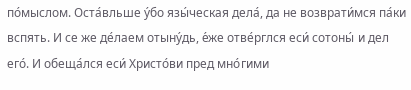по́мыслом. Оста́вльше у́бо язы́ческая дела́, да не возврати́мся па́ки вспять. И се же де́лаем отыну́дь, е́же отве́рглся еси́ сотоны́ и дел его́. И обеща́лся еси́ Христо́ви пред мно́гими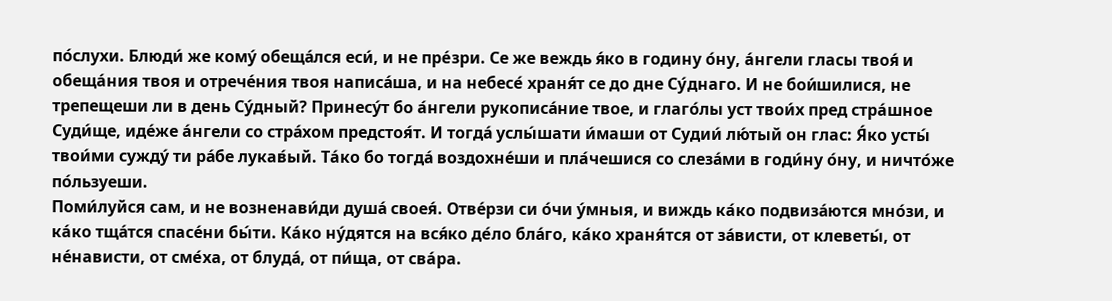по́слухи. Блюди́ же кому́ обеща́лся еси́, и не пре́зри. Се же веждь я́ко в годину о́ну, а́нгели гласы твоя́ и обеща́ния твоя и отрече́ния твоя написа́ша, и на небесе́ храня́т се до дне Су́днаго. И не бои́шилися, не трепещеши ли в день Су́дный? Принесу́т бо а́нгели рукописа́ние твое, и глаго́лы уст твои́х пред стра́шное Суди́ще, иде́же а́нгели со стра́хом предстоя́т. И тогда́ услы́шати и́маши от Судии́ лю́тый он глас: Я́ко усты́ твои́ми сужду́ ти ра́бе лукав́ый. Та́ко бо тогда́ воздохне́ши и пла́чешися со слеза́ми в годи́ну о́ну, и ничто́же по́льзуеши.
Поми́луйся сам, и не возненави́ди душа́ своея́. Отве́рзи си о́чи у́мныя, и виждь ка́ко подвиза́ются мно́зи, и ка́ко тща́тся спасе́ни бы́ти. Ка́ко ну́дятся на вся́ко де́ло бла́го, ка́ко храня́тся от за́висти, от клеветы́, от не́нависти, от сме́ха, от блуда́, от пи́ща, от сва́ра.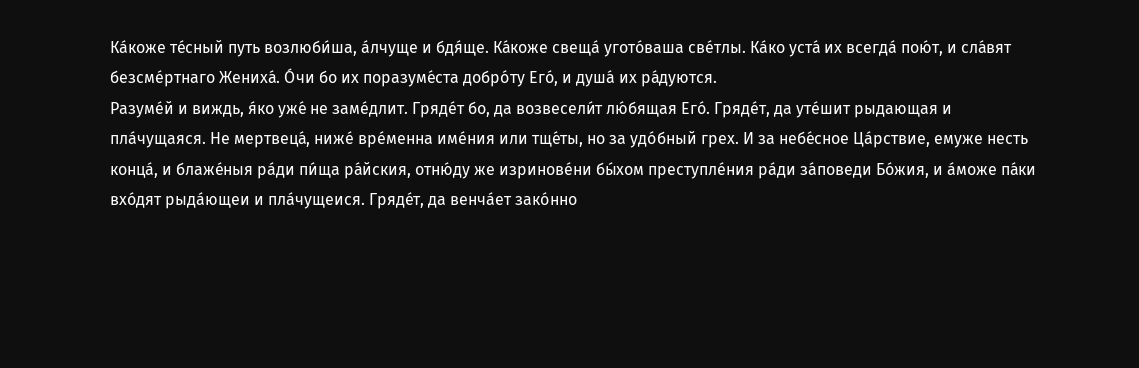Ка́коже те́сный путь возлюби́ша, а́лчуще и бдя́ще. Ка́коже свеща́ угото́ваша све́тлы. Ка́ко уста́ их всегда́ пою́т, и сла́вят безсме́ртнаго Жениха́. О́чи бо их поразуме́ста добро́ту Его́, и душа́ их ра́дуются.
Разуме́й и виждь, я́ко уже́ не заме́длит. Гряде́т бо, да возвесели́т лю́бящая Его́. Гряде́т, да уте́шит рыдающая и пла́чущаяся. Не мертвеца́, ниже́ вре́менна име́ния или тще́ты, но за удо́бный грех. И за небе́сное Ца́рствие, емуже несть конца́, и блаже́ныя ра́ди пи́ща ра́йския, отню́ду же изринове́ни бы́хом преступле́ния ра́ди за́поведи Бо́жия, и а́може па́ки вхо́дят рыда́ющеи и пла́чущеися. Гряде́т, да венча́ет зако́нно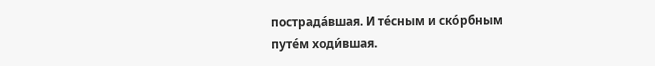пострада́вшая. И те́сным и ско́рбным путе́м ходи́вшая.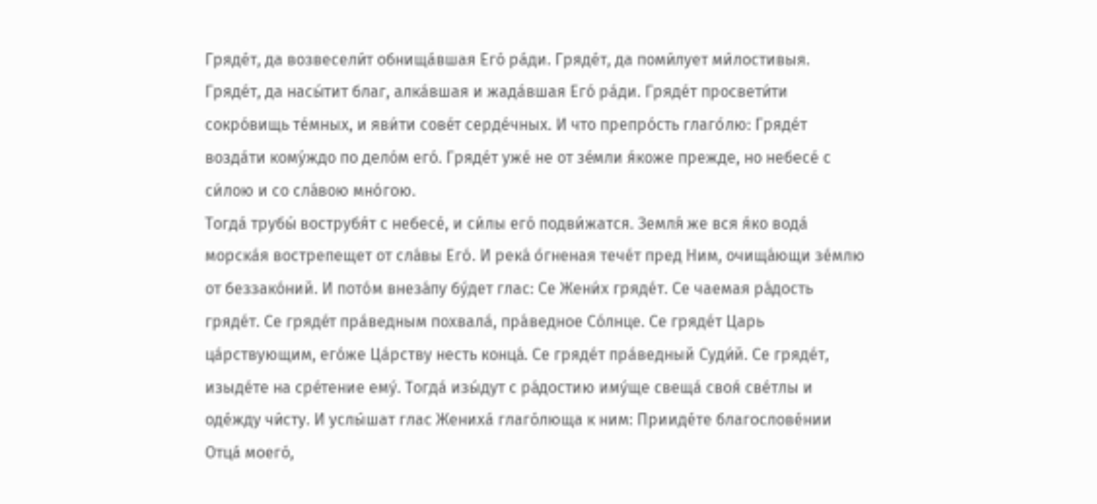Гряде́т, да возвесели́т обнища́вшая Его́ ра́ди. Гряде́т, да поми́лует ми́лостивыя. Гряде́т, да насы́тит благ, алка́вшая и жада́вшая Его́ ра́ди. Гряде́т просвети́ти сокро́вищь те́мных, и яви́ти сове́т серде́чных. И что препро́сть глаго́лю: Гряде́т возда́ти кому́ждо по дело́м его́. Гряде́т уже́ не от зе́мли я́коже прежде, но небесе́ с си́лою и со сла́вою мно́гою.
Тогда́ трубы́ вострубя́т с небесе́, и си́лы его́ подви́жатся. Земля́ же вся я́ко вода́ морска́я вострепещет от сла́вы Его́. И река́ о́гненая тече́т пред Ним, очища́ющи зе́млю от беззако́ний. И пото́м внеза́пу бу́дет глас: Се Жени́х гряде́т. Се чаемая ра́дость гряде́т. Се гряде́т пра́ведным похвала́, пра́ведное Со́лнце. Се гряде́т Царь ца́рствующим, его́же Ца́рству несть конца́. Се гряде́т пра́ведный Суди́й. Се гряде́т, изыде́те на сре́тение ему́. Тогда́ изы́дут с ра́достию иму́ще свеща́ своя́ све́тлы и оде́жду чи́сту. И услы́шат глас Жениха́ глаго́люща к ним: Прииде́те благослове́нии Отца́ моего́,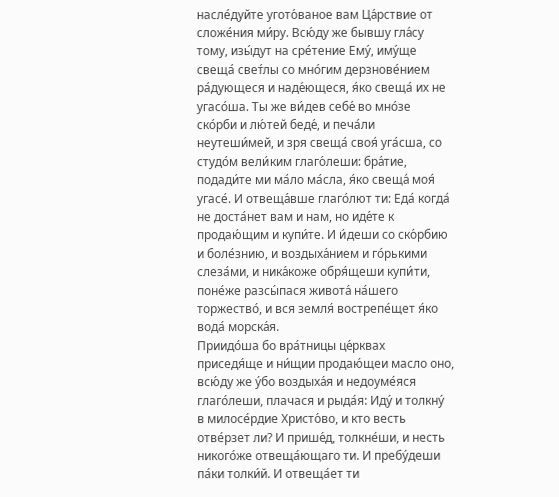насле́дуйте угото́ваное вам Ца́рствие от сложе́ния ми́ру. Всю́ду же бывшу гла́су тому, изы́дут на сре́тение Ему́, иму́ще свеща́ свет́лы со мно́гим дерзнове́нием ра́дующеся и наде́ющеся, я́ко свеща́ их не угасо́ша. Ты же ви́дев себе́ во мно́зе ско́рби и лю́тей беде́, и печа́ли неутеши́мей, и зря свеща́ своя́ уга́сша, со студо́м вели́ким глаго́леши: бра́тие, подади́те ми ма́ло ма́сла, я́ко свеща́ моя́ угасе́. И отвеща́вше глаго́лют ти: Еда́ когда́ не доста́нет вам и нам, но иде́те к продаю́щим и купи́те. И и́деши со ско́рбию и боле́знию, и воздыха́нием и го́рькими слеза́ми, и ника́коже обря́щеши купи́ти, поне́же разсы́пася живота́ на́шего торжество́, и вся земля́ вострепе́щет я́ко вода́ морска́я.
Приидо́ша бо вра́тницы це́рквах приседя́ще и ни́щии продаю́щеи масло оно, всю́ду же у́бо воздыха́я и недоуме́яся глаго́леши, плачася и рыда́я: Иду́ и толкну́ в милосе́рдие Христо́во, и кто весть отве́рзет ли? И прише́д, толкне́ши, и несть никого́же отвеща́ющаго ти. И пребу́деши па́ки толки́й. И отвеща́ет ти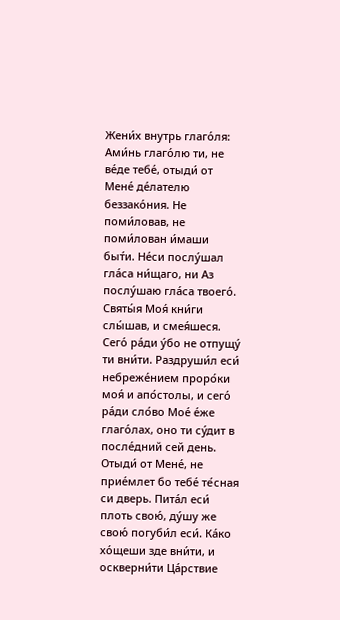Жени́х внутрь глаго́ля: Ами́нь глаго́лю ти, не ве́де тебе́, отыди́ от Мене́ де́лателю беззако́ния. Не поми́ловав, не поми́лован и́маши быт́и. Не́си послу́шал гла́са ни́щаго, ни Аз послу́шаю гла́са твоего́. Святы́я Моя́ кни́ги слы́шав, и смея́шеся. Сего́ ра́ди у́бо не отпущу́ ти вни́ти. Раздруши́л еси́ небреже́нием проро́ки моя́ и апо́столы, и сего́ ра́ди сло́во Мое́ е́же глаго́лах, оно ти су́дит в после́дний сей день. Отыди́ от Мене́, не прие́млет бо тебе́ те́сная си дверь. Пита́л еси́ плоть свою́, ду́шу же свою́ погуби́л еси́. Ка́ко хо́щеши зде вни́ти, и оскверни́ти Ца́рствие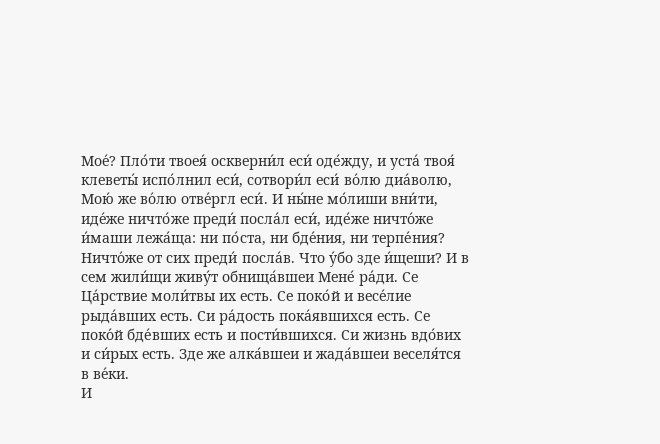Мое́? Пло́ти твоея́ оскверни́л еси́ оде́жду, и уста́ твоя́ клеветы́ испо́лнил еси́, сотвори́л еси́ во́лю диа́волю, Мою́ же во́лю отве́ргл еси́. И ны́не мо́лиши вни́ти, иде́же ничто́же преди́ посла́л еси́, иде́же ничто́же и́маши лежа́ща: ни по́ста, ни бде́ния, ни терпе́ния? Ничто́же от сих преди́ посла́в. Что у́бо зде и́щеши? И в сем жили́щи живу́т обнища́вшеи Мене́ ра́ди. Се Ца́рствие моли́твы их есть. Се поко́й и весе́лие рыда́вших есть. Си ра́дость пока́явшихся есть. Се поко́й бде́вших есть и пости́вшихся. Си жизнь вдо́вих и си́рых есть. Зде же алка́вшеи и жада́вшеи веселя́тся в ве́ки.
И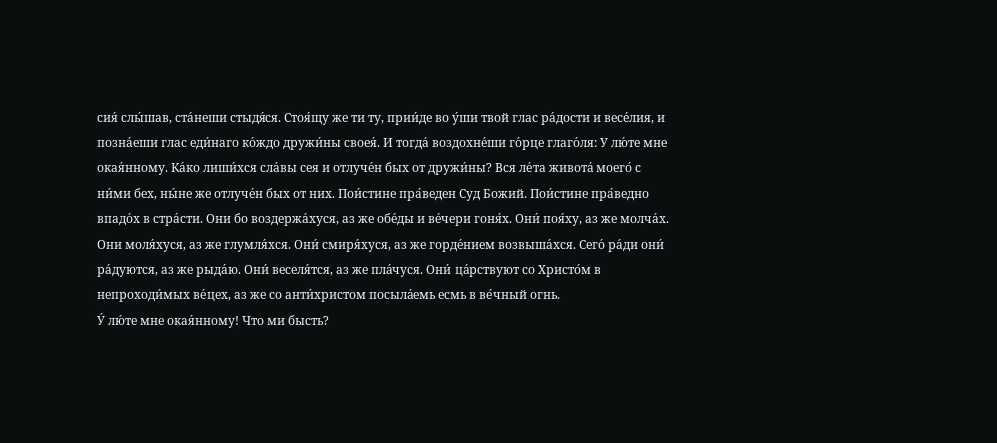сия́ слы́шав, ста́неши стыдя́ся. Стоя́щу же ти ту, прии́де во у́ши твой глас ра́дости и весе́лия, и позна́еши глас еди́наго ко́ждо дружи́ны своея́. И тогда́ воздохне́ши го́рце глаго́ля: У лю́те мне окая́нному. Ка́ко лиши́хся сла́вы сея и отлуче́н бых от дружи́ны? Вся ле́та живота́ моего́ с ни́ми бех, ны́не же отлуче́н бых от них. Пои́стине пра́веден Суд Божий. Пои́стине пра́ведно впадо́х в стра́сти. Они бо воздержа́хуся, аз же обе́ды и ве́чери гоня́х. Они́ поя́ху, аз же молча́х. Они моля́хуся, аз же глумля́хся. Они́ смиря́хуся, аз же горде́нием возвыша́хся. Сего́ ра́ди они́ ра́дуются, аз же рыда́ю. Они́ веселя́тся, аз же пла́чуся. Они́ ца́рствуют со Христо́м в непроходи́мых ве́цех, аз же со анти́христом посыла́емь есмь в ве́чный огнь.
У́ лю́те мне окая́нному! Что ми бысть?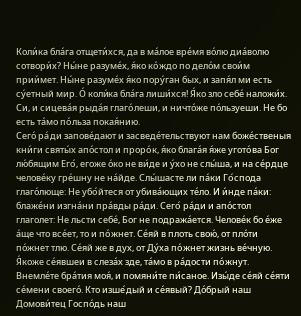Коли́ка бла́га отщети́хся, да в ма́лое вре́мя во́лю диа́волю сотвори́х? Ны́не разуме́х, я́ко ко́ждо по дело́м свои́м прии́мет. Ны́не разуме́х я́ко пору́ган бых, и запя́л ми есть су́етный мир. О́ коли́ка бла́га лиши́хся! Я́ко зло себе́ наложи́х. Си, и сицева́я рыда́я глаго́леши, и ничто́же по́льзуеши. Не бо есть та́мо по́льза покая́нию.
Сего́ ра́ди запове́дают и засведе́тельствуют нам боже́ственыя кни́ги святы́х апо́стол и проро́к, я́ко блага́я я́же угото́ва Бог лю́бящим Его́, егоже о́ко не ви́де и у́хо не слы́ша, и на се́рдце челове́ку гре́шну не на́йде. Слы́шасте ли па́ки Го́спода глаго́люще: Не убо́йтеся от убива́ющих те́ло. И и́нде па́ки: блаже́ни изгна́ни пра́вды ра́ди. Сего́ ра́ди и апо́стол глаголет: Не льсти себе́, Бог не подража́ется. Челове́к бо е́же а́ще что все́ет, то и по́жнет. Се́яй в плоть свою́, от пло́ти по́жнет тлю. Се́яй же в дух, от Ду́ха по́жнет жизнь ве́чную. Я́коже се́явшеи в слеза́х зде, та́мо в ра́дости по́жнут.
Внемле́те бра́тия моя́, и помяни́те пи́саное. Изы́де се́яй се́яти се́мени своего́. Кто изше́дый и се́явый? До́брый наш Домови́тец Госпо́дь наш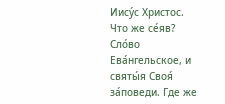Иису́с Христос. Что же се́яв? Сло́во Ева́нгельское, и святы́я Своя́ за́поведи. Где же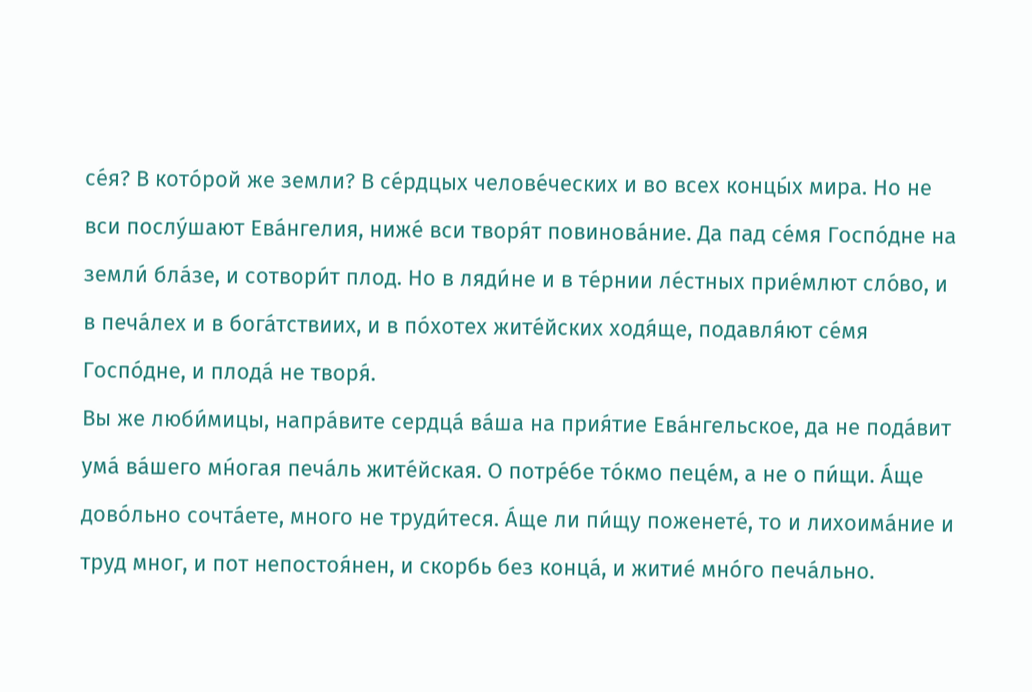се́я? В кото́рой же земли? В се́рдцых челове́ческих и во всех концы́х мира. Но не вси послу́шают Ева́нгелия, ниже́ вси творя́т повинова́ние. Да пад се́мя Госпо́дне на земли́ бла́зе, и сотвори́т плод. Но в ляди́не и в те́рнии ле́стных прие́млют сло́во, и в печа́лех и в бога́тствиих, и в по́хотех жите́йских ходя́ще, подавля́ют се́мя Госпо́дне, и плода́ не творя́.
Вы же люби́мицы, напра́вите сердца́ ва́ша на прия́тие Ева́нгельское, да не пода́вит ума́ ва́шего мн́огая печа́ль жите́йская. О потре́бе то́кмо пеце́м, а не о пи́щи. А́ще дово́льно сочта́ете, много не труди́теся. А́ще ли пи́щу поженете́, то и лихоима́ние и труд мног, и пот непостоя́нен, и скорбь без конца́, и житие́ мно́го печа́льно.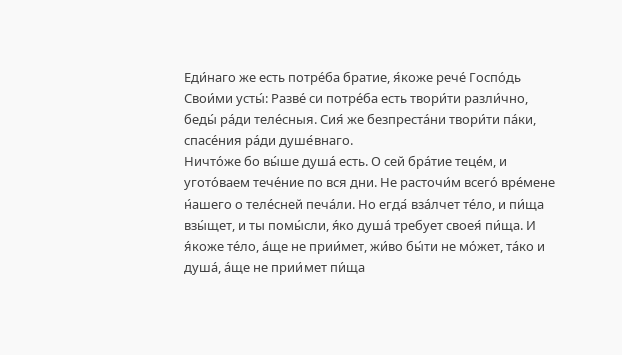Еди́наго же есть потре́ба братие, я́коже рече́ Госпо́дь Свои́ми усты́: Разве́ си потре́ба есть твори́ти разли́чно, беды́ ра́ди теле́сныя. Сия́ же безпреста́ни твори́ти па́ки, спасе́ния ра́ди душе́внаго.
Ничто́же бо вы́ше душа́ есть. О сей бра́тие теце́м, и угото́ваем тече́ние по вся дни. Не расточи́м всего́ вре́мене н́ашего о теле́сней печа́ли. Но егда́ вза́лчет те́ло, и пи́ща взы́щет, и ты помы́сли, я́ко душа́ требует своея́ пи́ща. И я́коже те́ло, а́ще не прии́мет, жи́во бы́ти не мо́жет, та́ко и душа́, а́ще не прии́мет пи́ща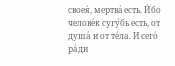своея́, мертва́ есть. И́бо челове́к сугу́бь есть, от душа́ и от те́ла. И сего́ ра́ди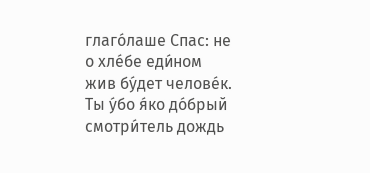глаго́лаше Спас: не о хле́бе еди́ном жив бу́дет челове́к. Ты у́бо я́ко до́брый смотри́тель дождь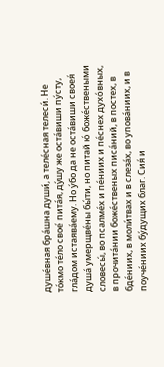душе́вная бра́шна души́, а теле́сная телеси́. Не то́кмо те́ло свое́ пита́я, ду́шу же оста́виши пу́сту, гла́дом истаява́ему. Но у́бо да не оста́виши своея́ душа́ умерщве́ны бы́ти, но питай ю́ боже́ствеными словесы́, во псалме́х и пе́ниих и пе́снех духо́вных, в прочита́нии боже́ственых писа́ний, в постех, в бде́ниих, в моли́твах и в слеза́х, во упова́ниих, и в поуче́ниих бу́дущих благ. Сия́ и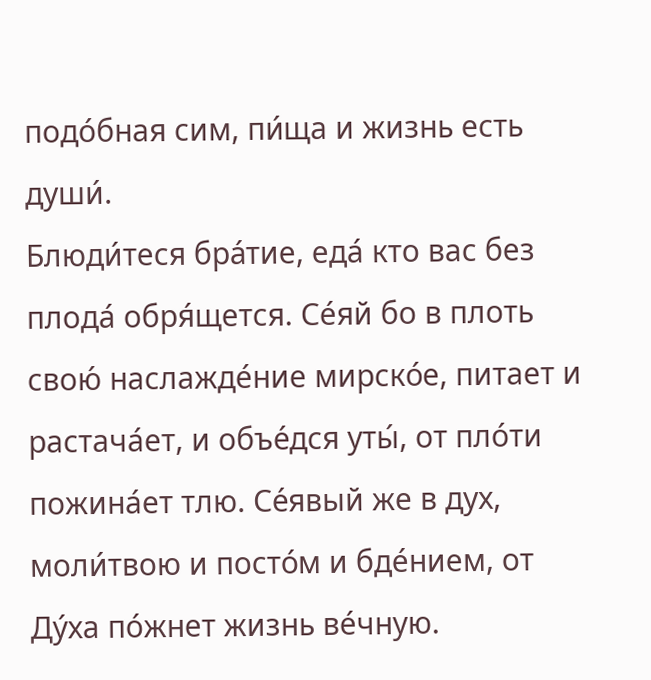подо́бная сим, пи́ща и жизнь есть души́.
Блюди́теся бра́тие, еда́ кто вас без плода́ обря́щется. Се́яй бо в плоть свою́ наслажде́ние мирско́е, питает и растача́ет, и объе́дся уты́, от пло́ти пожина́ет тлю. Се́явый же в дух, моли́твою и посто́м и бде́нием, от Ду́ха по́жнет жизнь ве́чную.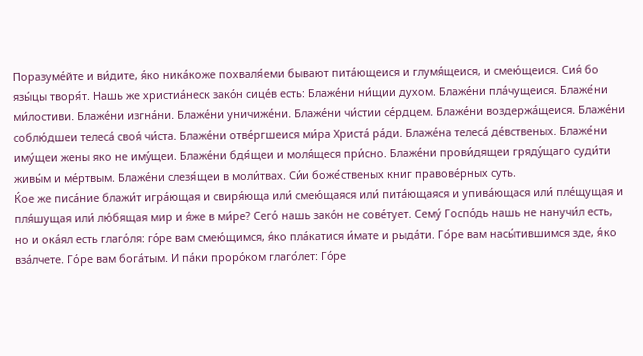Поразуме́йте и ви́дите, я́ко ника́коже похваля́еми бывают пита́ющеися и глумя́щеися, и смею́щеися. Сия́ бо язы́цы творя́т. Нашь же христиа́неск зако́н сице́в есть: Блаже́ни ни́щии духом. Блаже́ни пла́чущеися. Блаже́ни ми́лостиви. Блаже́ни изгна́ни. Блаже́ни уничиже́ни. Блаже́ни чи́стии се́рдцем. Блаже́ни воздержа́щеися. Блаже́ни соблю́дшеи телеса́ своя́ чи́ста. Блаже́ни отве́ргшеися ми́ра Христа́ ра́ди. Блаже́на телеса́ де́вственых. Блаже́ни иму́щеи жены яко не иму́щеи. Блаже́ни бдя́щеи и моля́щеся при́сно. Блаже́ни прови́дящеи гряду́щаго суди́ти живы́м и ме́ртвым. Блаже́ни слезя́щеи в моли́твах. Си́и боже́ственых книг правове́рных суть.
Ќое же писа́ние блажи́т игра́ющая и свиря́юща или́ смею́щаяся или́ пита́ющаяся и упива́ющася или́ пле́щущая и пля́шущая или́ лю́бящая мир и я́же в ми́ре? Сего́ нашь зако́н не сове́тует. Сему́ Госпо́дь нашь не нанучи́л есть, но и ока́ял есть глаго́ля: го́ре вам смею́щимся, я́ко пла́катися и́мате и рыда́ти. Го́ре вам насы́тившимся зде, я́ко вза́лчете. Го́ре вам бога́тым. И па́ки проро́ком глаго́лет: Го́ре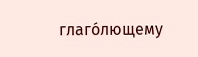глаго́лющему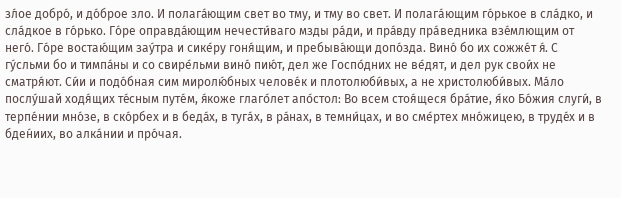зл́ое добро́, и до́брое зло. И полага́ющим свет во тму, и тму во свет. И полага́ющим го́рькое в сла́дко, и сла́дкое в го́рько. Го́ре оправда́ющим нечести́ваго мзды ра́ди, и пра́вду пра́ведника взе́млющим от него́. Го́ре востаю́щим зау́тра и сике́ру гоня́щим, и пребыва́ющи допо́зда. Вино́ бо их сожже́т я́. С гу́сльми бо и тимпа́ны и со свире́льми вино́ пию́т, дел же Госпо́дних не ве́дят, и дел рук свои́х не сматря́ют. Си́и и подо́бная сим миролю́бных челове́к и плотолюби́вых, а не христолюби́вых. Ма́ло послу́шай ходя́щих те́сным путе́м, я́коже глаго́лет апо́стол: Во всем стоя́щеся бра́тие, я́ко Бо́жия слуги́, в терпе́нии мно́зе, в ско́рбех и в беда́х, в туга́х, в ра́нах, в темни́цах, и во сме́ртех мно́жицею, в труде́х и в бден́иих, во алка́нии и про́чая.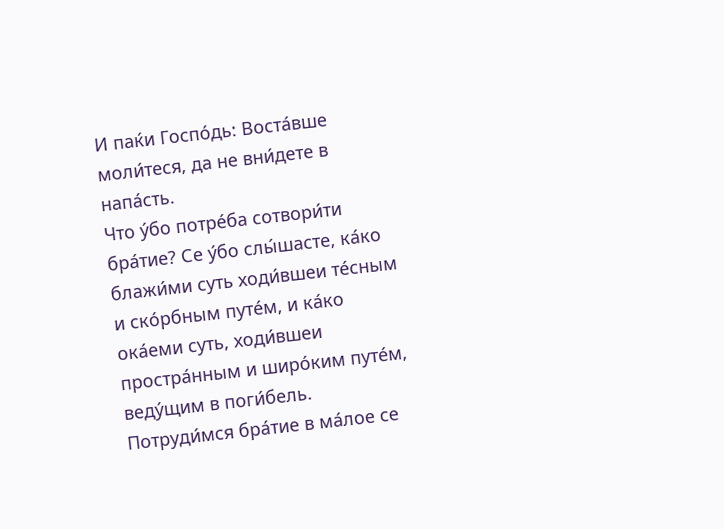И паќи Госпо́дь: Воста́вше моли́теся, да не вни́дете в напа́сть.
Что у́бо потре́ба сотвори́ти бра́тие? Се у́бо слы́шасте, ка́ко блажи́ми суть ходи́вшеи те́сным и ско́рбным путе́м, и ка́ко ока́еми суть, ходи́вшеи простра́нным и широ́ким путе́м, веду́щим в поги́бель.
Потруди́мся бра́тие в ма́лое се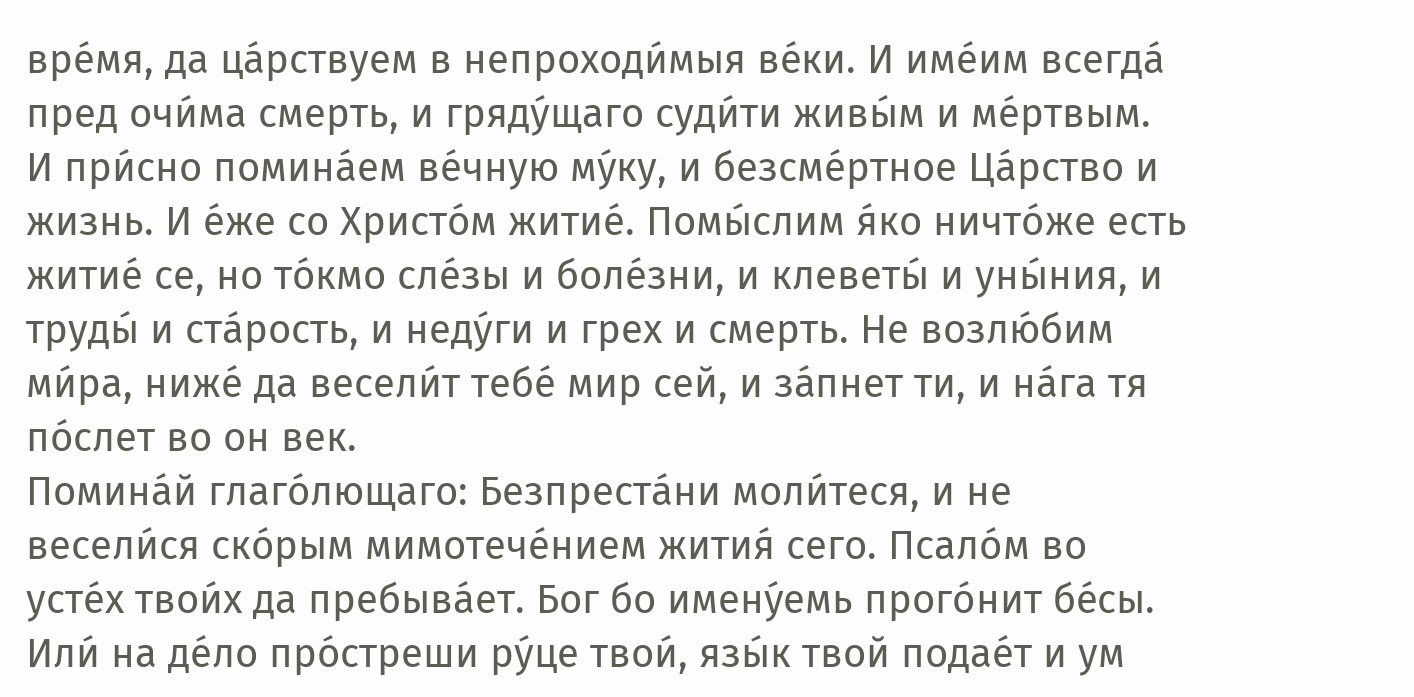вре́мя, да ца́рствуем в непроходи́мыя ве́ки. И име́им всегда́ пред очи́ма смерть, и гряду́щаго суди́ти живы́м и ме́ртвым. И при́сно помина́ем ве́чную му́ку, и безсме́ртное Ца́рство и жизнь. И е́же со Христо́м житие́. Помы́слим я́ко ничто́же есть житие́ се, но то́кмо сле́зы и боле́зни, и клеветы́ и уны́ния, и труды́ и ста́рость, и неду́ги и грех и смерть. Не возлю́бим ми́ра, ниже́ да весели́т тебе́ мир сей, и за́пнет ти, и на́га тя по́слет во он век.
Помина́й глаго́лющаго: Безпреста́ни моли́теся, и не весели́ся ско́рым мимотече́нием жития́ сего. Псало́м во усте́х твои́х да пребыва́ет. Бог бо имену́емь прого́нит бе́сы. Или́ на де́ло про́стреши ру́це твои́, язы́к твой подае́т и ум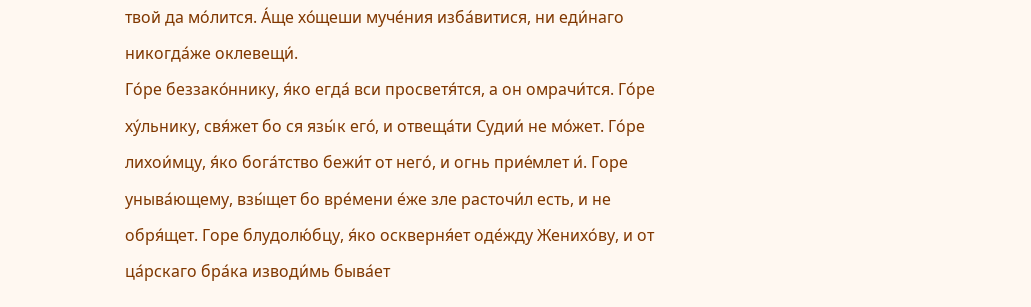твой да мо́лится. А́ще хо́щеши муче́ния изба́витися, ни еди́наго никогда́же оклевещи́.
Го́ре беззако́ннику, я́ко егда́ вси просветя́тся, а он омрачи́тся. Го́ре ху́льнику, свя́жет бо ся язы́к его́, и отвеща́ти Судии́ не мо́жет. Го́ре лихои́мцу, я́ко бога́тство бежи́т от него́, и огнь прие́млет и́. Горе уныва́ющему, взы́щет бо вре́мени е́же зле расточи́л есть, и не обря́щет. Горе блудолю́бцу, я́ко оскверня́ет оде́жду Женихо́ву, и от ца́рскаго бра́ка изводи́мь быва́ет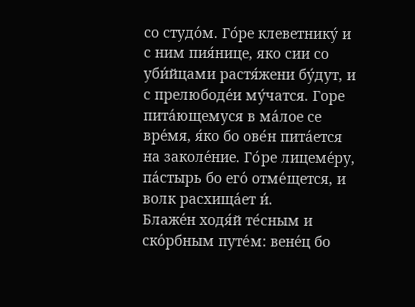со студо́м. Го́ре клеветнику́ и с ним пия́нице, яко сии со уби́йцами растя́жени бу́дут, и с прелюбоде́и му́чатся. Горе пита́ющемуся в ма́лое се вре́мя, я́ко бо ове́н пита́ется на заколе́ние. Го́ре лицеме́ру, па́стырь бо его́ отме́щется, и волк расхища́ет и́.
Блаже́н ходя́й те́сным и ско́рбным путе́м: вене́ц бо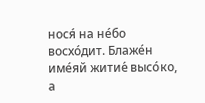нося́ на не́бо восхо́дит. Блаже́н име́яй житие́ высо́ко, а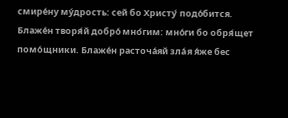смире́ну му́дрость: сей бо Христу́ подо́бится. Блаже́н творя́й добро́ мно́гим: мно́ги бо обря́щет помо́щники. Блаже́н расточа́яй зла́я я́же бес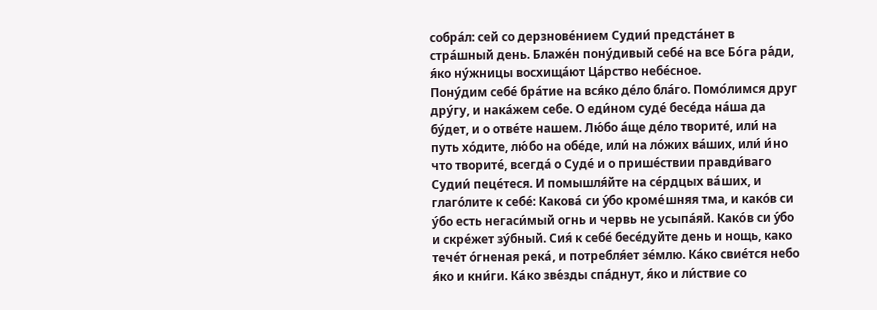собра́л: сей со дерзнове́нием Судии́ предста́нет в стра́шный день. Блаже́н пону́дивый себе́ на все Бо́га ра́ди, я́ко ну́жницы восхища́ют Ца́рство небе́сное.
Пону́дим себе́ бра́тие на вся́ко де́ло бла́го. Помо́лимся друг дру́гу, и нака́жем себе. О еди́ном суде́ бесе́да на́ша да бу́дет, и о отве́те нашем. Лю́бо а́ще де́ло творите́, или́ на путь хо́дите, лю́бо на обе́де, или́ на ло́жих ва́ших, или́ и́но что творите́, всегда́ о Суде́ и о прише́ствии правди́ваго Судии́ пеце́теся. И помышля́йте на се́рдцых ва́ших, и глаго́лите к себе́: Какова́ си у́бо кроме́шняя тма, и како́в си у́бо есть негаси́мый огнь и червь не усыпа́яй. Како́в си у́бо и скре́жет зу́бный. Сия́ к себе́ бесе́дуйте день и нощь, како тече́т о́гненая река́, и потребля́ет зе́млю. Ка́ко свие́тся небо я́ко и кни́ги. Ка́ко зве́зды спа́днут, я́ко и ли́ствие со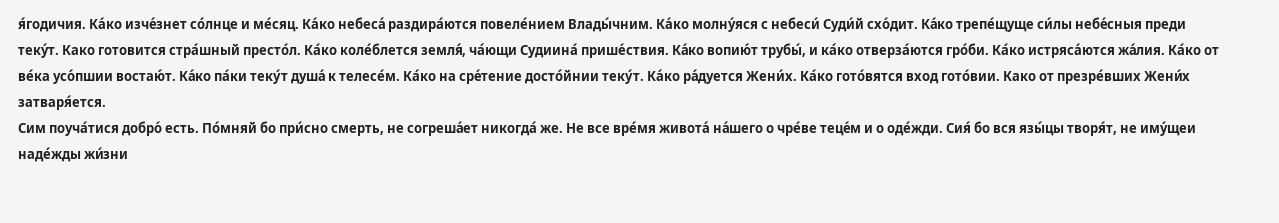я́годичия. Ка́ко изче́знет со́лнце и ме́сяц. Ка́ко небеса́ раздира́ются повеле́нием Влады́чним. Ка́ко молну́яся с небеси́ Суди́й схо́дит. Ка́ко трепе́щуще си́лы небе́сныя преди теку́т. Како готовится стра́шный престо́л. Ка́ко коле́блется земля́, ча́ющи Судиина́ прише́ствия. Ка́ко вопию́т трубы́, и ка́ко отверза́ются гро́би. Ка́ко истряса́ются жа́лия. Ка́ко от ве́ка усо́пшии востаю́т. Ка́ко па́ки теку́т душа́ к телесе́м. Ка́ко на сре́тение досто́йнии теку́т. Ка́ко ра́дуется Жени́х. Ка́ко гото́вятся вход гото́вии. Како от презре́вших Жени́х затваря́ется.
Сим поуча́тися добро́ есть. По́мняй бо при́сно смерть, не согреша́ет никогда́ же. Не все вре́мя живота́ на́шего о чре́ве теце́м и о оде́жди. Сия́ бо вся язы́цы творя́т, не иму́щеи наде́жды жи́зни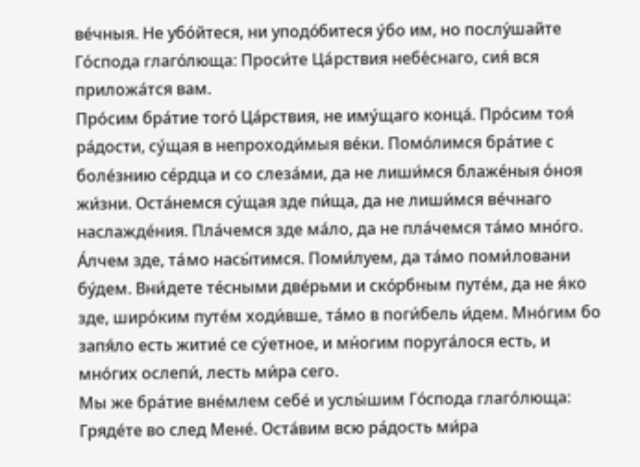ве́чныя. Не убо́йтеся, ни уподо́битеся у́бо им, но послу́шайте Го́спода глаго́люща: Проси́те Ца́рствия небе́снаго, сия́ вся приложа́тся вам.
Про́сим бра́тие того́ Ца́рствия, не иму́щаго конца́. Про́сим тоя́ ра́дости, су́щая в непроходи́мыя ве́ки. Помо́лимся бра́тие с боле́знию се́рдца и со слеза́ми, да не лиши́мся блаже́ныя о́ноя жи́зни. Оста́немся су́щая зде пи́ща, да не лиши́мся ве́чнаго наслажде́ния. Пла́чемся зде ма́ло, да не пла́чемся та́мо мно́го. А́лчем зде, та́мо насы́тимся. Поми́луем, да та́мо поми́ловани бу́дем. Вни́дете те́сными две́рьми и ско́рбным путе́м, да не я́ко зде, широ́ким путе́м ходи́вше, та́мо в поги́бель и́дем. Мно́гим бо запя́ло есть житие́ се су́етное, и мн́огим поруга́лося есть, и мно́гих ослепи́, лесть ми́ра сего.
Мы же бра́тие вне́млем себе́ и услы́шим Го́спода глаго́люща: Гряде́те во след Мене́. Оста́вим всю ра́дость ми́ра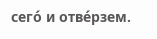сего́ и отве́рзем.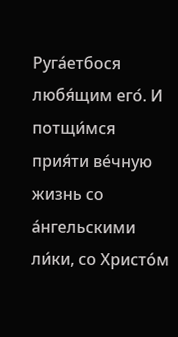Руга́етбося любя́щим его́. И потщи́мся прия́ти ве́чную жизнь со а́нгельскими ли́ки, со Христо́м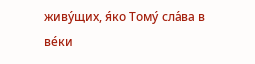живу́щих, я́ко Тому́ сла́ва в ве́ки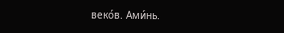веко́в. Ами́нь.